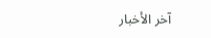آخر الأخبار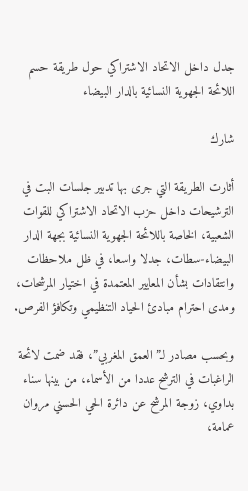جدل داخل الاتحاد الاشتراكي حول طريقة حسم اللائحة الجهوية النسائية بالدار البيضاء

شارك

أثارت الطريقة التي جرى بها تدبير جلسات البت في الترشيحات داخل حزب الاتحاد الاشتراكي للقوات الشعبية، الخاصة باللائحة الجهوية النسائية بجهة الدار البيضاء-سطات، جدلا واسعا، في ظل ملاحظات وانتقادات بشأن المعايير المعتمدة في اختيار المرشحات، ومدى احترام مبادئ الحياد التنظيمي وتكافؤ الفرص.

وبحسب مصادر لـ”العمق المغربي”، فقد ضمت لائحة الراغبات في الترشح عددا من الأسماء، من بينها سناء بداوي، زوجة المرشح عن دائرة الحي الحسني مروان عمامة،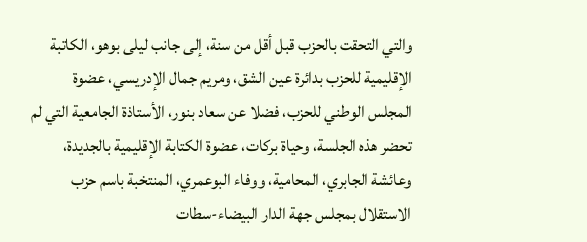والتي التحقت بالحزب قبل أقل من سنة، إلى جانب ليلى بوهو، الكاتبة الإقليمية للحزب بدائرة عين الشق، ومريم جمال الإدريسي، عضوة المجلس الوطني للحزب، فضلا عن سعاد بنور، الأستاذة الجامعية التي لم تحضر هذه الجلسة، وحياة بركات، عضوة الكتابة الإقليمية بالجديدة، وعائشة الجابري، المحامية، ووفاء البوعمري، المنتخبة باسم حزب الاستقلال بمجلس جهة الدار البيضاء-سطات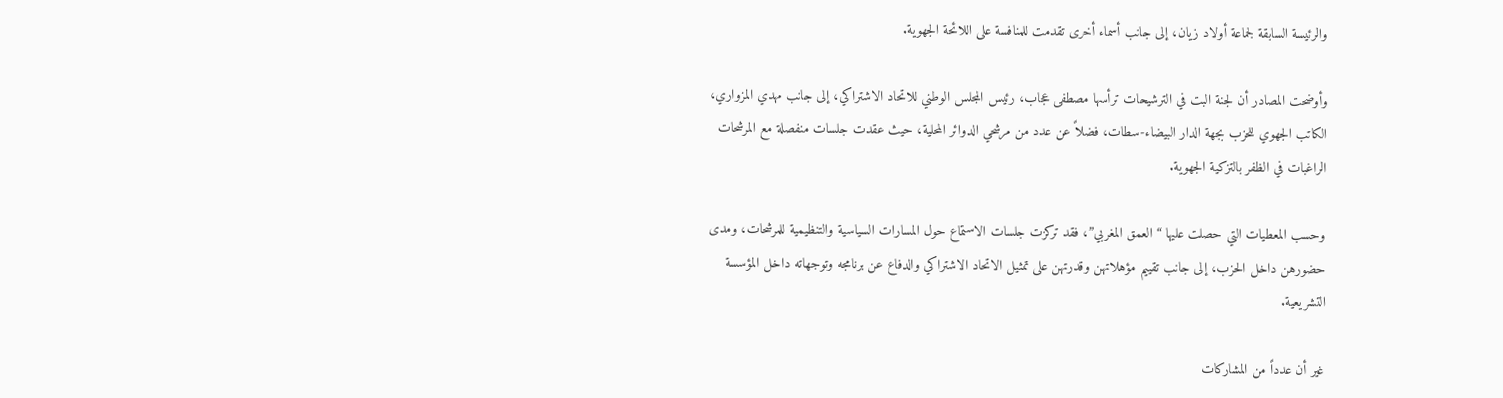والرئيسة السابقة لجماعة أولاد زيان، إلى جانب أسماء أخرى تقدمت للمنافسة على اللائحة الجهوية.

وأوضحت المصادر أن لجنة البت في الترشيحات ترأسها مصطفى عجاب، رئيس المجلس الوطني للاتحاد الاشتراكي، إلى جانب مهدي المزواري، الكاتب الجهوي للحزب بجهة الدار البيضاء-سطات، فضلاً عن عدد من مرشحي الدوائر المحلية، حيث عقدت جلسات منفصلة مع المرشحات الراغبات في الظفر بالتزكية الجهوية.

وحسب المعطيات التي حصلت عليها “العمق المغربي”، فقد تركزت جلسات الاستماع حول المسارات السياسية والتنظيمية للمرشحات، ومدى حضورهن داخل الحزب، إلى جانب تقييم مؤهلاتهن وقدرتهن على تمثيل الاتحاد الاشتراكي والدفاع عن برنامجه وتوجهاته داخل المؤسسة التشريعية.

غير أن عدداً من المشاركات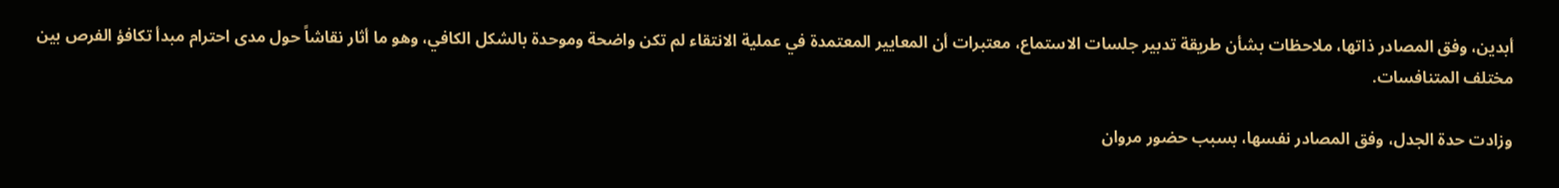أبدين، وفق المصادر ذاتها، ملاحظات بشأن طريقة تدبير جلسات الاستماع، معتبرات أن المعايير المعتمدة في عملية الانتقاء لم تكن واضحة وموحدة بالشكل الكافي، وهو ما أثار نقاشاً حول مدى احترام مبدأ تكافؤ الفرص بين مختلف المتنافسات.

وزادت حدة الجدل، وفق المصادر نفسها، بسبب حضور مروان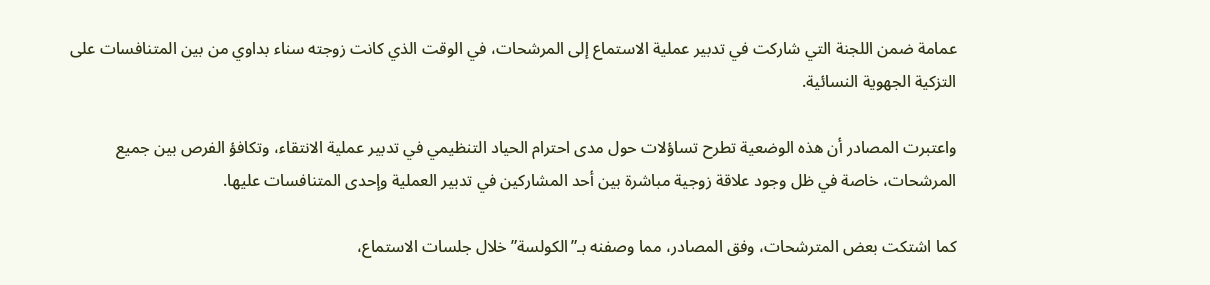عمامة ضمن اللجنة التي شاركت في تدبير عملية الاستماع إلى المرشحات، في الوقت الذي كانت زوجته سناء بداوي من بين المتنافسات على التزكية الجهوية النسائية.

واعتبرت المصادر أن هذه الوضعية تطرح تساؤلات حول مدى احترام الحياد التنظيمي في تدبير عملية الانتقاء، وتكافؤ الفرص بين جميع المرشحات، خاصة في ظل وجود علاقة زوجية مباشرة بين أحد المشاركين في تدبير العملية وإحدى المتنافسات عليها.

كما اشتكت بعض المترشحات، وفق المصادر، مما وصفنه بـ”الكولسة” خلال جلسات الاستماع،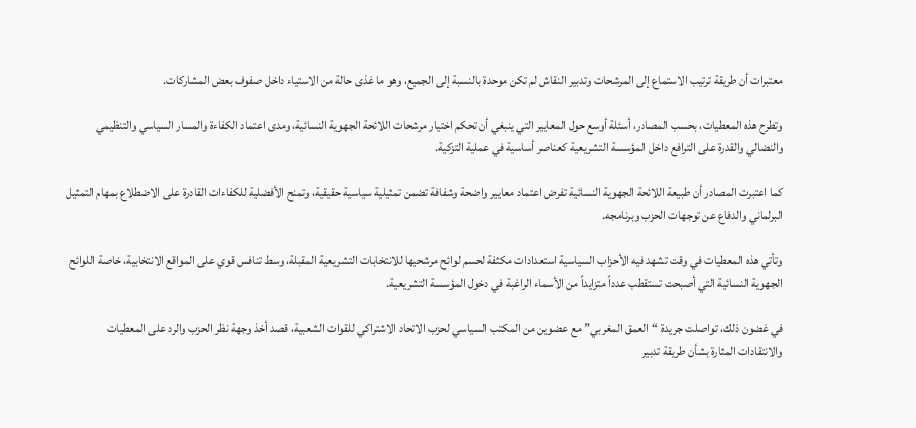معتبرات أن طريقة ترتيب الاستماع إلى المرشحات وتدبير النقاش لم تكن موحدة بالنسبة إلى الجميع، وهو ما غذى حالة من الاستياء داخل صفوف بعض المشاركات.

وتطرح هذه المعطيات، بحسب المصادر، أسئلة أوسع حول المعايير التي ينبغي أن تحكم اختيار مرشحات اللائحة الجهوية النسائية، ومدى اعتماد الكفاءة والمسار السياسي والتنظيمي والنضالي والقدرة على الترافع داخل المؤسسة التشريعية كعناصر أساسية في عملية التزكية.

كما اعتبرت المصادر أن طبيعة اللائحة الجهوية النسائية تفرض اعتماد معايير واضحة وشفافة تضمن تمثيلية سياسية حقيقية، وتمنح الأفضلية للكفاءات القادرة على الاضطلاع بمهام التمثيل البرلماني والدفاع عن توجهات الحزب وبرنامجه.

وتأتي هذه المعطيات في وقت تشهد فيه الأحزاب السياسية استعدادات مكثفة لحسم لوائح مرشحيها للانتخابات التشريعية المقبلة، وسط تنافس قوي على المواقع الانتخابية، خاصة اللوائح الجهوية النسائية التي أصبحت تستقطب عدداً متزايداً من الأسماء الراغبة في دخول المؤسسة التشريعية.

في غضون ذلك، تواصلت جريدة “العمق المغربي” مع عضوين من المكتب السياسي لحزب الاتحاد الاشتراكي للقوات الشعبية، قصد أخذ وجهة نظر الحزب والرد على المعطيات والانتقادات المثارة بشأن طريقة تدبير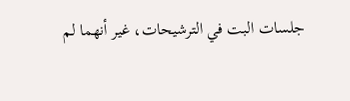جلسات البت في الترشيحات، غير أنهما لم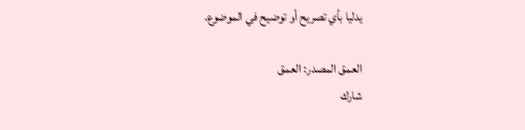يدليا بأي تصريح أو توضيح في الموضوع.

العمق المصدر: العمق
شارك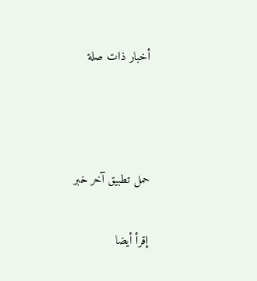أخبار ذات صلة



حمل تطبيق آخر خبر

إقرأ أيضا